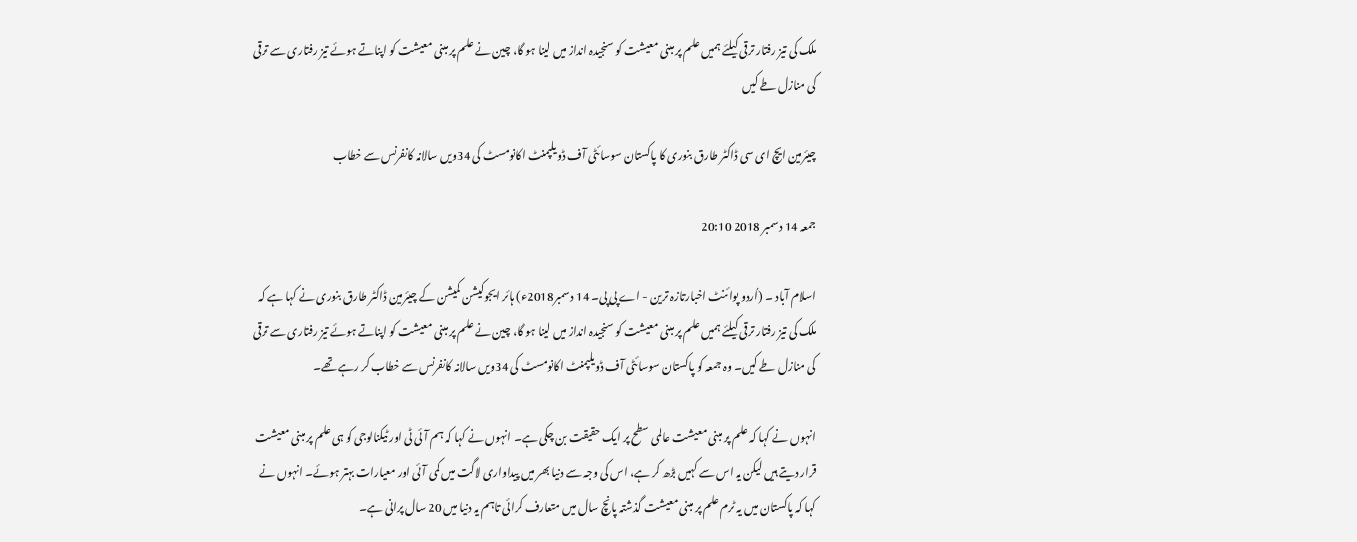ملک کی تیز رفتار ترقی کیلئے ہمیں علم پر مبنی معیشت کو سنجیدہ انداز میں لینا ہو گا، چین نے علم پر مبنی معیشت کو اپناتے ہوئے تیز رفتاری سے ترقی کی منازل طے کیں

چیئرمین ایچ ای سی ڈاکٹر طارق بنوری کا پاکستان سوسائٹی آف ڈویلپمنٹ اکانومسٹ کی 34ویں سالانہ کانفرنس سے خطاب

جمعہ 14 دسمبر 2018 20:10

اسلام آباد ۔ (اُردو پوائنٹ اخبارتازہ ترین - اے پی پی۔ 14 دسمبر2018ء) ہائر ایجوکیشن کمیشن کے چیئرمین ڈاکٹر طارق بنوری نے کہا ہے کہ ملک کی تیز رفتار ترقی کیلئے ہمیں علم پر مبنی معیشت کو سنجیدہ انداز میں لینا ہو گا، چین نے علم پر مبنی معیشت کو اپناتے ہوئے تیز رفتاری سے ترقی کی منازل طے کیں۔ وہ جمعہ کو پاکستان سوسائٹی آف ڈویلپمنٹ اکانومسٹ کی 34ویں سالانہ کانفرنس سے خطاب کر رہے تھے۔

انہوں نے کہا کہ علم پر مبنی معیشت عالمی سطح پر ایک حقیقت بن چکی ہے۔ انہوں نے کہا کہ ہم آئی ٹی اور ٹیکنالوجی کو ہی علم پر مبنی معیشت قرار دیتے ہیں لیکن یہ اس سے کہیں بڑھ کر ہے، اس کی وجہ سے دنیا بھر میں پیداواری لاگت میں کمی آئی اور معیارات بہتر ہوئے۔ انہوں نے کہا کہ پاکستان میں یہ ٹرم علم پر مبنی معیشت گذشتہ پانچ سال میں متعارف کرائی تاہم یہ دنیا میں 20 سال پرانی ہے۔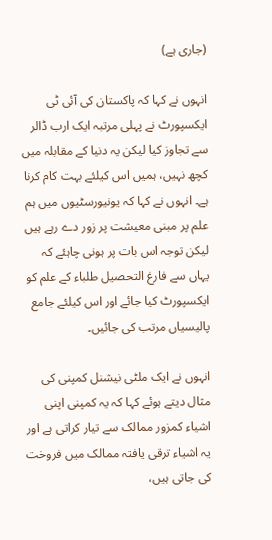(جاری ہے)

انہوں نے کہا کہ پاکستان کی آئی ٹی ایکسپورٹ نے پہلی مرتبہ ایک ارب ڈالر سے تجاوز کیا لیکن یہ دنیا کے مقابلہ میں کچھ نہیں، ہمیں اس کیلئے بہت کام کرنا ہے۔ انہوں نے کہا کہ یونیورسٹیوں میں ہم علم پر مبنی معیشت پر زور دے رہے ہیں لیکن توجہ اس بات پر ہونی چاہئے کہ یہاں سے فارغ التحصیل طلباء کے علم کو ایکسپورٹ کیا جائے اور اس کیلئے جامع پالیسیاں مرتب کی جائیں۔

انہوں نے ایک ملٹی نیشنل کمپنی کی مثال دیتے ہوئے کہا کہ یہ کمپنی اپنی اشیاء کمزور ممالک سے تیار کراتی ہے اور یہ اشیاء ترقی یافتہ ممالک میں فروخت کی جاتی ہیں،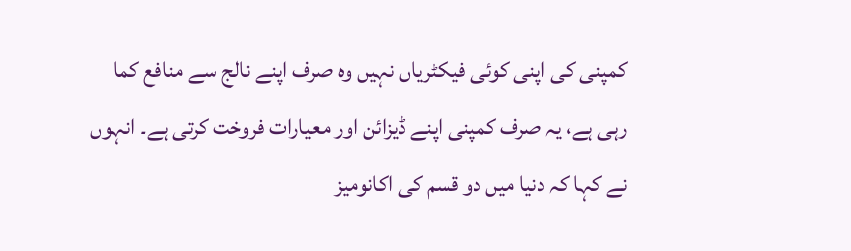کمپنی کی اپنی کوئی فیکٹریاں نہیں وہ صرف اپنے نالج سے منافع کما رہی ہے، یہ صرف کمپنی اپنے ڈیزائن اور معیارات فروخت کرتی ہے۔ انہوں نے کہا کہ دنیا میں دو قسم کی اکانومیز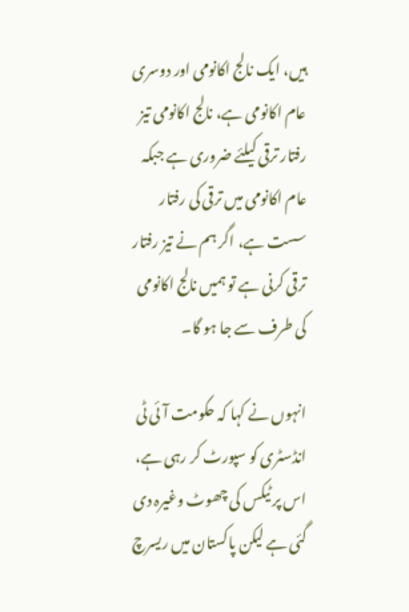ہیں، ایک نالج اکانومی اور دوسری عام اکانومی ہے، نالج اکانومی تیز رفتار ترقی کیلئے ضروری ہے جبکہ عام اکانومی میں ترقی کی رفتار سست ہے، اگر ہم نے تیز رفتار ترقی کرنی ہے تو ہمیں نالج اکانومی کی طرف سے جا ہو گا۔

انہوں نے کہا کہ حکومت آئی ٹی انڈسٹری کو سپورٹ کر رہی ہے، اس پر ٹیکس کی چھوٹ وغیرہ دی گئی ہے لیکن پاکستان میں ریسرچ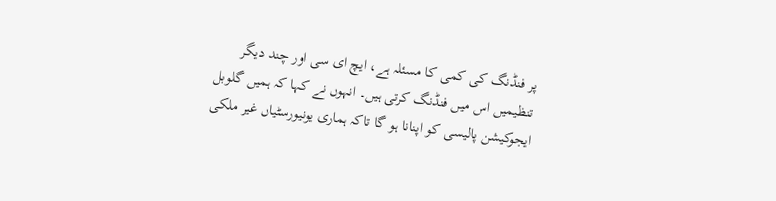پر فنڈنگ کی کمی کا مسئلہ ہے، ایچ ای سی اور چند دیگر تنظیمیں اس میں فنڈنگ کرتی ہیں۔ انہوں نے کہا کہ ہمیں گلوبل ایجوکیشن پالیسی کو اپنانا ہو گا تاکہ ہماری یونیورسٹیاں غیر ملکی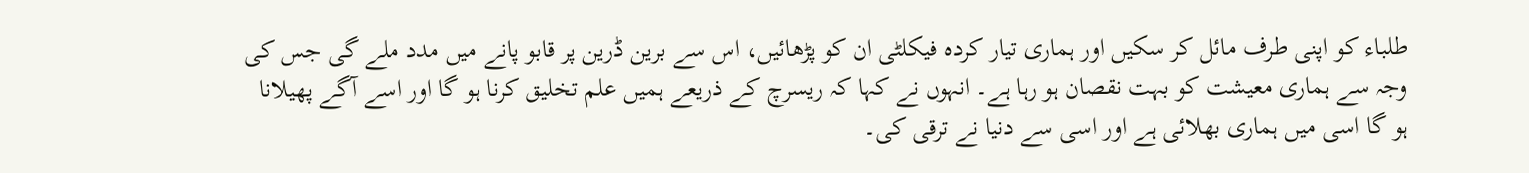طلباء کو اپنی طرف مائل کر سکیں اور ہماری تیار کردہ فیکلٹی ان کو پڑھائیں، اس سے برین ڈرین پر قابو پانے میں مدد ملے گی جس کی وجہ سے ہماری معیشت کو بہت نقصان ہو رہا ہے۔ انہوں نے کہا کہ ریسرچ کے ذریعے ہمیں علم تخلیق کرنا ہو گا اور اسے آگے پھیلانا ہو گا اسی میں ہماری بھلائی ہے اور اسی سے دنیا نے ترقی کی۔